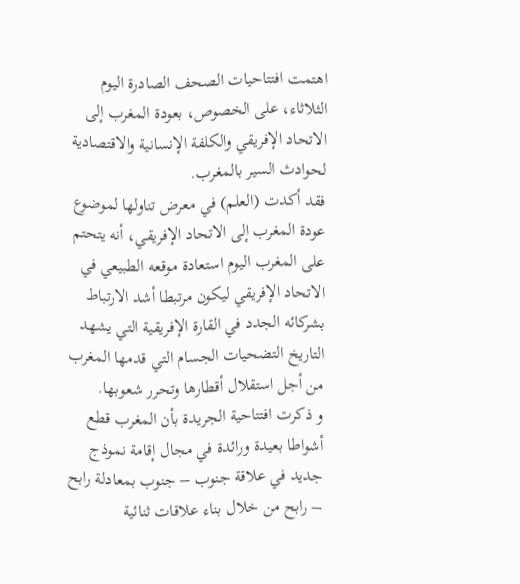اهتمت افتتاحيات الصحف الصادرة اليوم الثلاثاء، على الخصوص، بعودة المغرب إلى الاتحاد الإفريقي والكلفة الإنسانية والاقتصادية لحوادث السير بالمغرب.
فقد أكدت (العلم) في معرض تناولها لموضوع عودة المغرب إلى الاتحاد الإفريقي، أنه يتحتم على المغرب اليوم استعادة موقعه الطبيعي في الاتحاد الإفريقي ليكون مرتبطا أشد الارتباط بشركائه الجدد في القارة الإفريقية التي يشهد التاريخ التضحيات الجسام التي قدمها المغرب من أجل استقلال أقطارها وتحرر شعوبها.
و ذكرت افتتاحية الجريدة بأن المغرب قطع أشواطا بعيدة ورائدة في مجال إقامة نموذج جديد في علاقة جنوب – جنوب بمعادلة رابح – رابح من خلال بناء علاقات ثنائية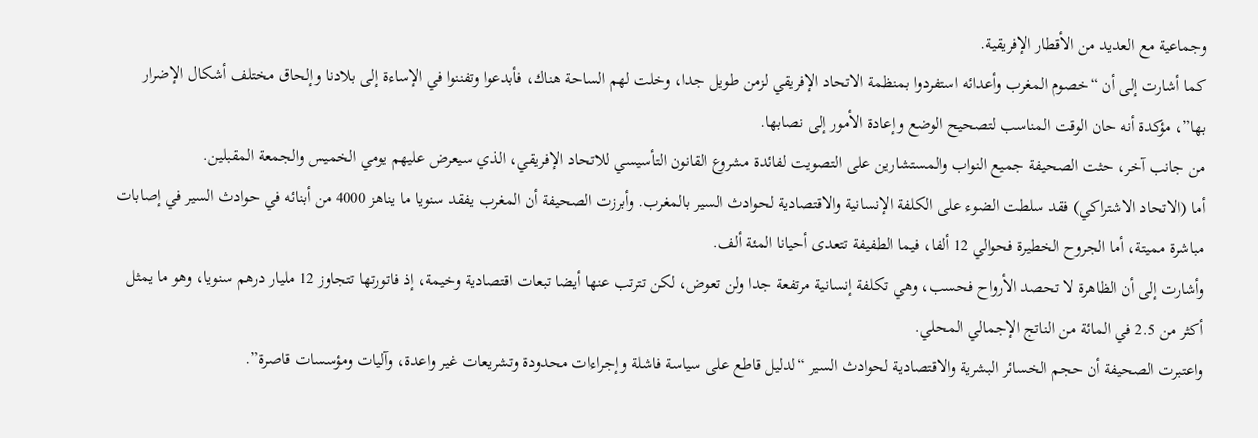وجماعية مع العديد من الأقطار الإفريقية.
كما أشارت إلى أن “خصوم المغرب وأعدائه استفردوا بمنظمة الاتحاد الإفريقي لزمن طويل جدا، وخلت لهم الساحة هناك، فأبدعوا وتفننوا في الإساءة إلى بلادنا وإلحاق مختلف أشكال الإضرار بها”، مؤكدة أنه حان الوقت المناسب لتصحيح الوضع وإعادة الأمور إلى نصابها.
من جانب آخر، حثت الصحيفة جميع النواب والمستشارين على التصويت لفائدة مشروع القانون التأسيسي للاتحاد الإفريقي، الذي سيعرض عليهم يومي الخميس والجمعة المقبلين.
أما (الاتحاد الاشتراكي) فقد سلطت الضوء على الكلفة الإنسانية والاقتصادية لحوادث السير بالمغرب. وأبرزت الصحيفة أن المغرب يفقد سنويا ما يناهز 4000 من أبنائه في حوادث السير في إصابات مباشرة مميتة، أما الجروح الخطيرة فحوالي 12 ألفا، فيما الطفيفة تتعدى أحيانا المئة ألف.
وأشارت إلى أن الظاهرة لا تحصد الأرواح فحسب، وهي تكلفة إنسانية مرتفعة جدا ولن تعوض، لكن تترتب عنها أيضا تبعات اقتصادية وخيمة، إذ فاتورتها تتجاوز 12 مليار درهم سنويا، وهو ما يمثل أكثر من 2.5 في المائة من الناتج الإجمالي المحلي.
واعتبرت الصحيفة أن حجم الخسائر البشرية والاقتصادية لحوادث السير “لدليل قاطع على سياسة فاشلة وإجراءات محدودة وتشريعات غير واعدة، وآليات ومؤسسات قاصرة”.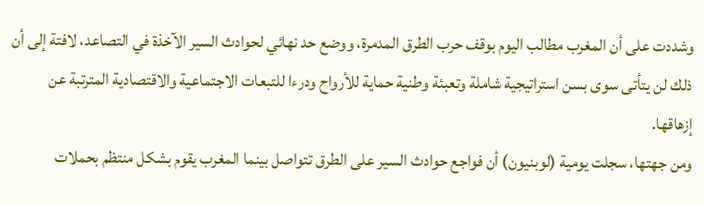وشددت على أن المغرب مطالب اليوم بوقف حرب الطرق المدمرة، ووضع حد نهائي لحوادث السير الآخذة في التصاعد، لافتة إلى أن ذلك لن يتأتى سوى بسن استراتيجية شاملة وتعبئة وطنية حماية للأرواح ودرءا للتبعات الاجتماعية والاقتصادية المترتبة عن إزهاقها.
ومن جهتها، سجلت يومية (لوبنيون) أن فواجع حوادث السير على الطرق تتواصل بينما المغرب يقوم بشكل منتظم بحملات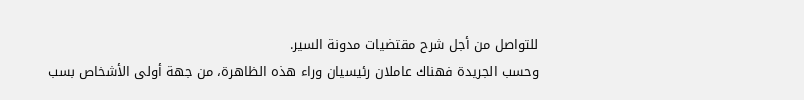للتواصل من أجل شرح مقتضيات مدونة السير.
وحسب الجريدة فهناك عاملان رئيسيان وراء هذه الظاهرة، من جهة أولى الأشخاص بسب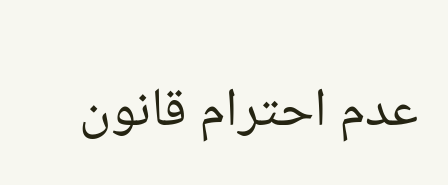عدم احترام قانون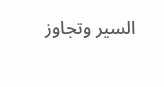السير وتجاوز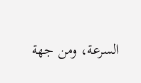السرعة، ومن جهة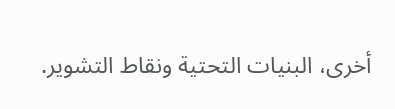أخرى، البنيات التحتية ونقاط التشوير.